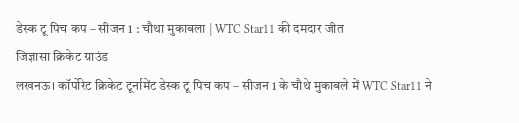डेस्क टू पिच कप – सीजन 1 : चौथा मुकाबला | WTC Star11 की दमदार जीत
जिज्ञासा क्रिकेट ग्राउंड
लखनऊ। कॉर्पोरेट क्रिकेट टूर्नामेंट डेस्क टू पिच कप – सीजन 1 के चौथे मुकाबले में WTC Star11 ने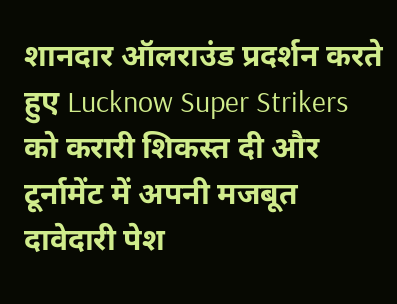शानदार ऑलराउंड प्रदर्शन करते हुए Lucknow Super Strikers को करारी शिकस्त दी और टूर्नामेंट में अपनी मजबूत दावेदारी पेश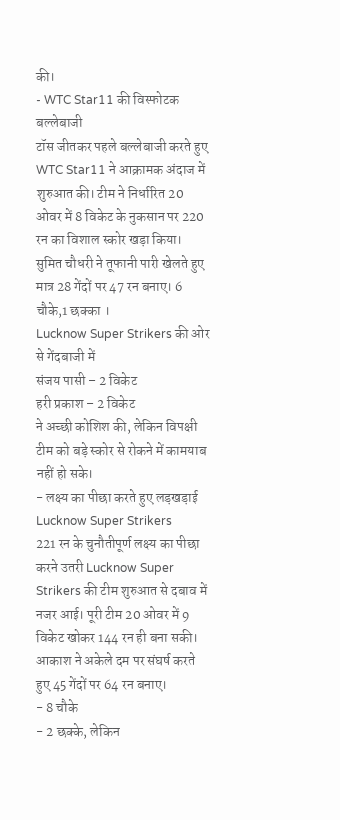की।
- WTC Star11 की विस्फोटक बल्लेबाजी
टॉस जीतकर पहले बल्लेबाजी करते हुए WTC Star11 ने आक्रामक अंदाज में शुरुआत की। टीम ने निर्धारित 20 ओवर में 8 विकेट के नुकसान पर 220 रन का विशाल स्कोर खड़ा किया। सुमित चौधरी ने तूफानी पारी खेलते हुए मात्र 28 गेंदों पर 47 रन बनाए। 6 चौके,1 छक्का ।
Lucknow Super Strikers की ओर से गेंदबाजी में
संजय पासी – 2 विकेट
हरी प्रकाश – 2 विकेट
ने अच्छी कोशिश की, लेकिन विपक्षी टीम को बड़े स्कोर से रोकने में कामयाब नहीं हो सके।
- लक्ष्य का पीछा करते हुए लड़खड़ाई Lucknow Super Strikers
221 रन के चुनौतीपूर्ण लक्ष्य का पीछा करने उतरी Lucknow Super Strikers की टीम शुरुआत से दबाव में नजर आई। पूरी टीम 20 ओवर में 9 विकेट खोकर 144 रन ही बना सकी। आकाश ने अकेले दम पर संघर्ष करते हुए 45 गेंदों पर 64 रन बनाए।
- 8 चौके
- 2 छक्के, लेकिन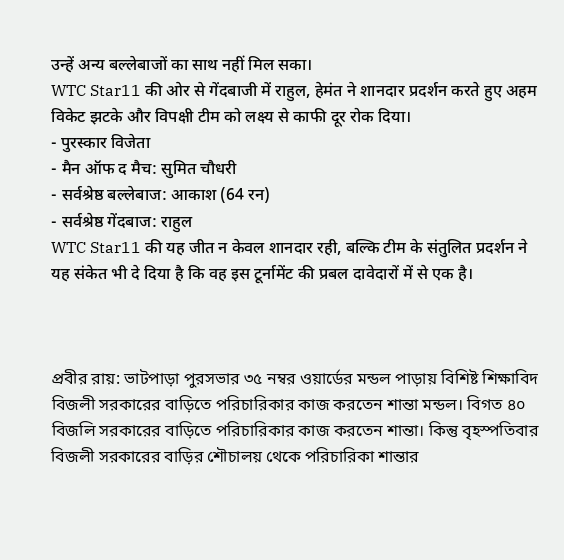उन्हें अन्य बल्लेबाजों का साथ नहीं मिल सका।
WTC Star11 की ओर से गेंदबाजी में राहुल, हेमंत ने शानदार प्रदर्शन करते हुए अहम विकेट झटके और विपक्षी टीम को लक्ष्य से काफी दूर रोक दिया।
- पुरस्कार विजेता
- मैन ऑफ द मैच: सुमित चौधरी
- सर्वश्रेष्ठ बल्लेबाज: आकाश (64 रन)
- सर्वश्रेष्ठ गेंदबाज: राहुल
WTC Star11 की यह जीत न केवल शानदार रही, बल्कि टीम के संतुलित प्रदर्शन ने यह संकेत भी दे दिया है कि वह इस टूर्नामेंट की प्रबल दावेदारों में से एक है।



প্রবীর রায়: ভাটপাড়া পুরসভার ৩৫ নম্বর ওয়ার্ডের মন্ডল পাড়ায় বিশিষ্ট শিক্ষাবিদ বিজলী সরকারের বাড়িতে পরিচারিকার কাজ করতেন শান্তা মন্ডল। বিগত ৪০ বিজলি সরকারের বাড়িতে পরিচারিকার কাজ করতেন শান্তা। কিন্তু বৃহস্পতিবার বিজলী সরকারের বাড়ির শৌচালয় থেকে পরিচারিকা শান্তার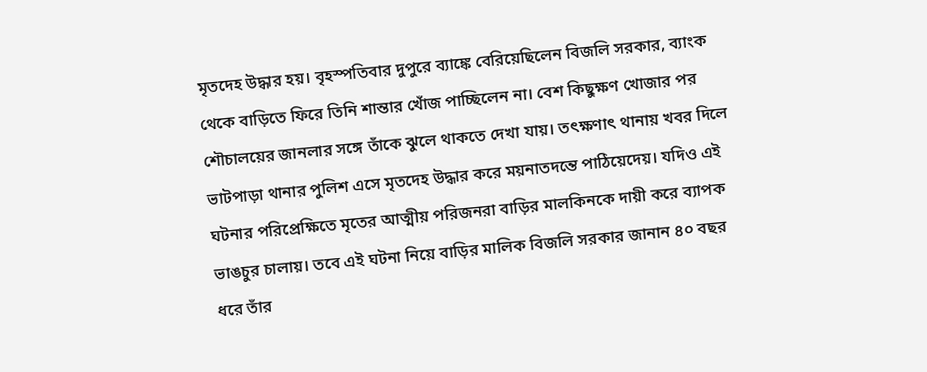মৃতদেহ উদ্ধার হয়। বৃহস্পতিবার দুপুরে ব্যাঙ্কে বেরিয়েছিলেন বিজলি সরকার, ব্যাংক থেকে বাড়িতে ফিরে তিনি শান্তার খোঁজ পাচ্ছিলেন না। বেশ কিছুক্ষণ খোজার পর শৌচালয়ের জানলার সঙ্গে তাঁকে ঝুলে থাকতে দেখা যায়। তৎক্ষণাৎ থানায় খবর দিলে ভাটপাড়া থানার পুলিশ এসে মৃতদেহ উদ্ধার করে ময়নাতদন্তে পাঠিয়েদেয়। যদিও এই ঘটনার পরিপ্রেক্ষিতে মৃতের আত্মীয় পরিজনরা বাড়ির মালকিনকে দায়ী করে ব্যাপক ভাঙচুর চালায়। তবে এই ঘটনা নিয়ে বাড়ির মালিক বিজলি সরকার জানান ৪০ বছর ধরে তাঁর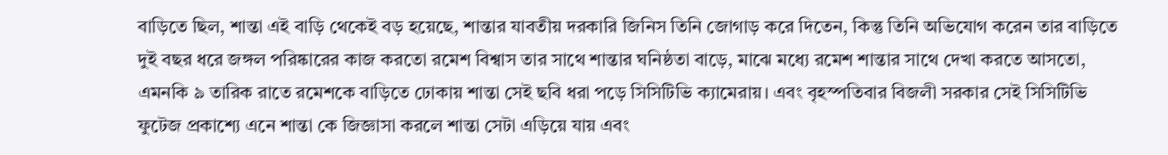বাড়িতে ছিল, শান্তা এই বাড়ি থেকেই বড় হয়েছে, শান্তার যাবতীয় দরকারি জিনিস তিনি জোগাড় করে দিতেন, কিন্তু তিনি অভিযোগ করেন তার বাড়িতে দুই বছর ধরে জঙ্গল পরিষ্কারের কাজ করতো রমেশ বিশ্বাস তার সাথে শান্তার ঘনিষ্ঠতা বাড়ে, মাঝে মধ্যে রমেশ শান্তার সাথে দেখা করতে আসতো, এমনকি ৯ তারিক রাতে রমেশকে বাড়িতে ঢোকায় শান্তা সেই ছবি ধরা পড়ে সিসিটিভি ক্যামেরায়। এবং বৃহস্পতিবার বিজলী সরকার সেই সিসিটিভি ফুটেজ প্রকাশ্যে এনে শান্তা কে জিজ্ঞাসা করলে শান্তা সেটা এড়িয়ে যায় এবং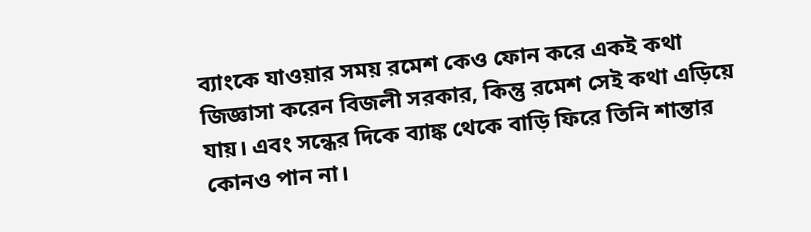ব্যাংকে যাওয়ার সময় রমেশ কেও ফোন করে একই কথা জিজ্ঞাসা করেন বিজলী সরকার, কিন্তু রমেশ সেই কথা এড়িয়ে যায়। এবং সন্ধের দিকে ব্যাঙ্ক থেকে বাড়ি ফিরে তিনি শান্তার কোনও পান না।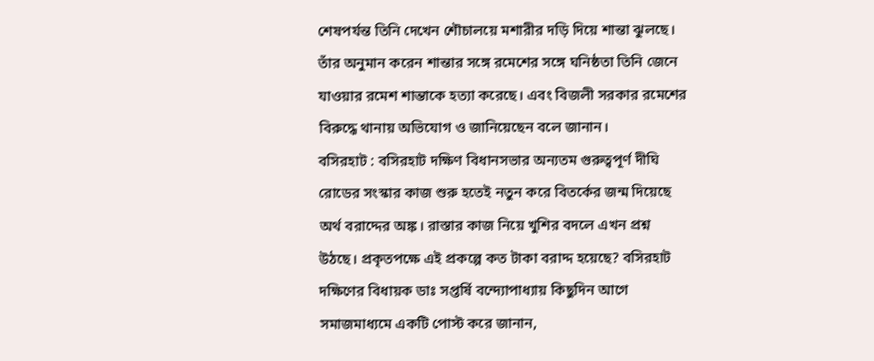শেষপর্যন্ত তিনি দেখেন শৌচালয়ে মশারীর দড়ি দিয়ে শান্তা ঝুলছে। তাঁর অনুমান করেন শান্তার সঙ্গে রমেশের সঙ্গে ঘনিষ্ঠতা তিনি জেনে যাওয়ার রমেশ শান্তাকে হত্যা করেছে। এবং বিজলী সরকার রমেশের বিরুদ্ধে থানায় অভিযোগ ও জানিয়েছেন বলে জানান।
বসিরহাট : বসিরহাট দক্ষিণ বিধানসভার অন্যতম গুরুত্বপূর্ণ দীঘি রোডের সংস্কার কাজ শুরু হতেই নতুন করে বিতর্কের জন্ম দিয়েছে অর্থ বরাদ্দের অঙ্ক। রাস্তার কাজ নিয়ে খুশির বদলে এখন প্রশ্ন উঠছে। প্রকৃতপক্ষে এই প্রকল্পে কত টাকা বরাদ্দ হয়েছে? বসিরহাট দক্ষিণের বিধায়ক ডাঃ সপ্তর্ষি বন্দ্যোপাধ্যায় কিছুদিন আগে সমাজমাধ্যমে একটি পোস্ট করে জানান,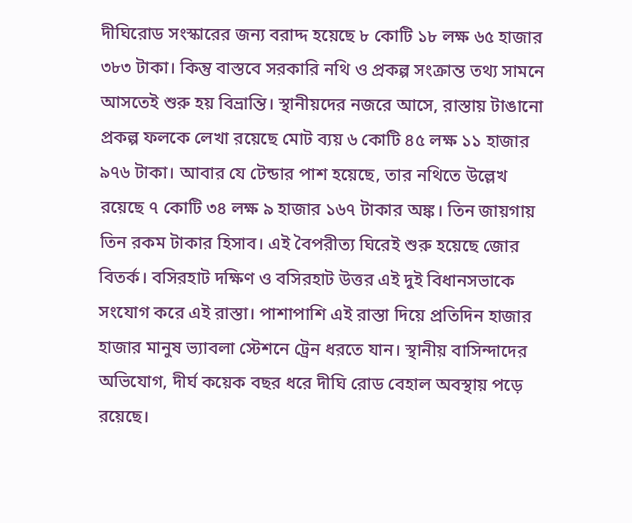দীঘিরোড সংস্কারের জন্য বরাদ্দ হয়েছে ৮ কোটি ১৮ লক্ষ ৬৫ হাজার ৩৮৩ টাকা। কিন্তু বাস্তবে সরকারি নথি ও প্রকল্প সংক্রান্ত তথ্য সামনে আসতেই শুরু হয় বিভ্রান্তি। স্থানীয়দের নজরে আসে, রাস্তায় টাঙানো প্রকল্প ফলকে লেখা রয়েছে মোট ব্যয় ৬ কোটি ৪৫ লক্ষ ১১ হাজার ৯৭৬ টাকা। আবার যে টেন্ডার পাশ হয়েছে, তার নথিতে উল্লেখ রয়েছে ৭ কোটি ৩৪ লক্ষ ৯ হাজার ১৬৭ টাকার অঙ্ক। তিন জায়গায় তিন রকম টাকার হিসাব। এই বৈপরীত্য ঘিরেই শুরু হয়েছে জোর বিতর্ক। বসিরহাট দক্ষিণ ও বসিরহাট উত্তর এই দুই বিধানসভাকে সংযোগ করে এই রাস্তা। পাশাপাশি এই রাস্তা দিয়ে প্রতিদিন হাজার হাজার মানুষ ভ্যাবলা স্টেশনে ট্রেন ধরতে যান। স্থানীয় বাসিন্দাদের অভিযোগ, দীর্ঘ কয়েক বছর ধরে দীঘি রোড বেহাল অবস্থায় পড়ে রয়েছে।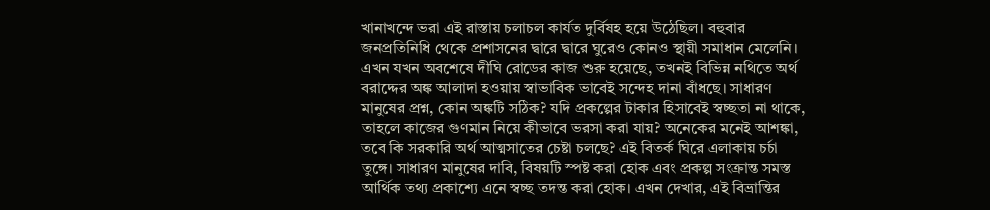খানাখন্দে ভরা এই রাস্তায় চলাচল কার্যত দুর্বিষহ হয়ে উঠেছিল। বহুবার জনপ্রতিনিধি থেকে প্রশাসনের দ্বারে দ্বারে ঘুরেও কোনও স্থায়ী সমাধান মেলেনি। এখন যখন অবশেষে দীঘি রোডের কাজ শুরু হয়েছে, তখনই বিভিন্ন নথিতে অর্থ বরাদ্দের অঙ্ক আলাদা হওয়ায় স্বাভাবিক ভাবেই সন্দেহ দানা বাঁধছে। সাধারণ মানুষের প্রশ্ন, কোন অঙ্কটি সঠিক? যদি প্রকল্পের টাকার হিসাবেই স্বচ্ছতা না থাকে, তাহলে কাজের গুণমান নিয়ে কীভাবে ভরসা করা যায়? অনেকের মনেই আশঙ্কা, তবে কি সরকারি অর্থ আত্মসাতের চেষ্টা চলছে? এই বিতর্ক ঘিরে এলাকায় চর্চা তুঙ্গে। সাধারণ মানুষের দাবি, বিষয়টি স্পষ্ট করা হোক এবং প্রকল্প সংক্রান্ত সমস্ত আর্থিক তথ্য প্রকাশ্যে এনে স্বচ্ছ তদন্ত করা হোক। এখন দেখার, এই বিভ্রান্তির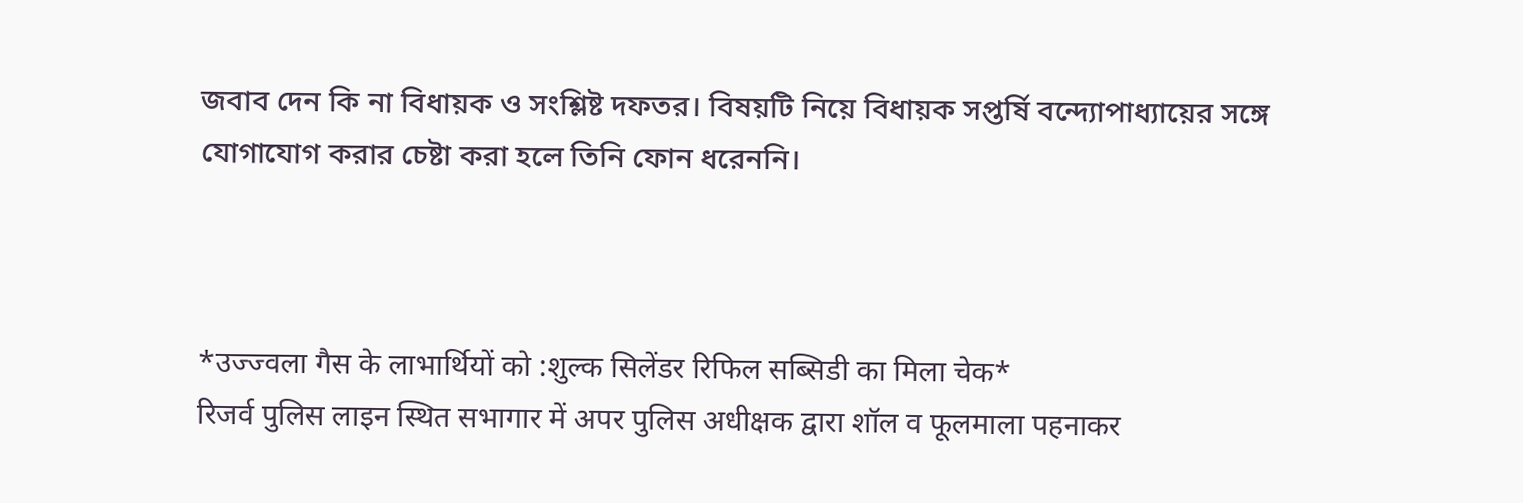জবাব দেন কি না বিধায়ক ও সংশ্লিষ্ট দফতর। বিষয়টি নিয়ে বিধায়ক সপ্তর্ষি বন্দ্যোপাধ্যায়ের সঙ্গে যোগাযোগ করার চেষ্টা করা হলে তিনি ফোন ধরেননি।



*उज्ज्वला गैस के लाभार्थियों को :शुल्क सिलेंडर रिफिल सब्सिडी का मिला चेक*
रिजर्व पुलिस लाइन स्थित सभागार में अपर पुलिस अधीक्षक द्वारा शॉल व फूलमाला पहनाकर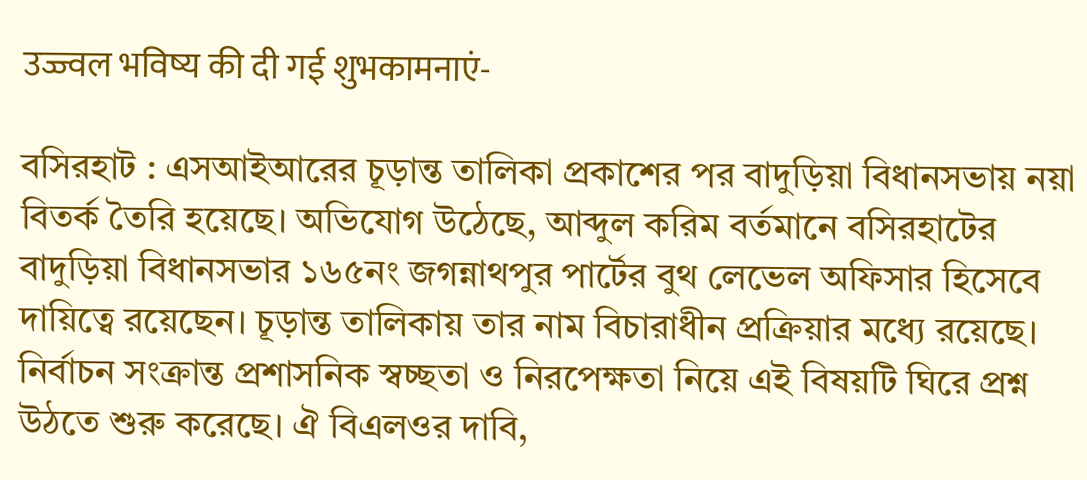उज्ज्वल भविष्य की दी गई शुभकामनाएं-

বসিরহাট : এসআইআরের চূড়ান্ত তালিকা প্রকাশের পর বাদুড়িয়া বিধানসভায় নয়া বিতর্ক তৈরি হয়েছে। অভিযোগ উঠেছে, আব্দুল করিম বর্তমানে বসিরহাটের বাদুড়িয়া বিধানসভার ১৬৫নং জগন্নাথপুর পার্টের বুথ লেভেল অফিসার হিসেবে দায়িত্বে রয়েছেন। চূড়ান্ত তালিকায় তার নাম বিচারাধীন প্রক্রিয়ার মধ্যে রয়েছে। নির্বাচন সংক্রান্ত প্রশাসনিক স্বচ্ছতা ও নিরপেক্ষতা নিয়ে এই বিষয়টি ঘিরে প্রশ্ন উঠতে শুরু করেছে। ঐ বিএলওর দাবি,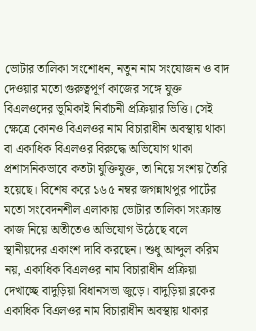ভোটার তালিকা সংশোধন, নতুন নাম সংযোজন ও বাদ দেওয়ার মতো গুরুত্বপূর্ণ কাজের সঙ্গে যুক্ত বিএলওদের ভূমিকাই নির্বাচনী প্রক্রিয়ার ভিত্তি। সেই ক্ষেত্রে কোনও বিএলওর নাম বিচারাধীন অবস্থায় থাকা বা একাধিক বিএলওর বিরুদ্ধে অভিযোগ থাকা প্রশাসনিকভাবে কতটা যুক্তিযুক্ত, তা নিয়ে সংশয় তৈরি হয়েছে। বিশেষ করে ১৬৫ নম্বর জগন্নাথপুর পার্টের মতো সংবেদনশীল এলাকায় ভোটার তালিকা সংক্রান্ত কাজ নিয়ে অতীতেও অভিযোগ উঠেছে বলে স্থানীয়দের একাংশ দাবি করছেন। শুধু আব্দুল করিম নয়, একাধিক বিএলওর নাম বিচারাধীন প্রক্রিয়া দেখাচ্ছে বাদুড়িয়া বিধানসভা জুড়ে। বাদুড়িয়া ব্লকের একাধিক বিএলওর নাম বিচারাধীন অবস্থায় থাকার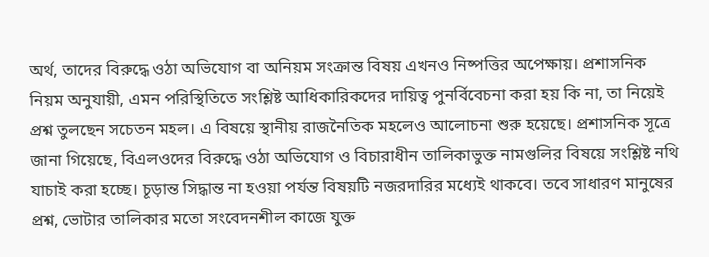অর্থ, তাদের বিরুদ্ধে ওঠা অভিযোগ বা অনিয়ম সংক্রান্ত বিষয় এখনও নিষ্পত্তির অপেক্ষায়। প্রশাসনিক নিয়ম অনুযায়ী, এমন পরিস্থিতিতে সংশ্লিষ্ট আধিকারিকদের দায়িত্ব পুনর্বিবেচনা করা হয় কি না, তা নিয়েই প্রশ্ন তুলছেন সচেতন মহল। এ বিষয়ে স্থানীয় রাজনৈতিক মহলেও আলোচনা শুরু হয়েছে। প্রশাসনিক সূত্রে জানা গিয়েছে, বিএলওদের বিরুদ্ধে ওঠা অভিযোগ ও বিচারাধীন তালিকাভুক্ত নামগুলির বিষয়ে সংশ্লিষ্ট নথি যাচাই করা হচ্ছে। চূড়ান্ত সিদ্ধান্ত না হওয়া পর্যন্ত বিষয়টি নজরদারির মধ্যেই থাকবে। তবে সাধারণ মানুষের প্রশ্ন, ভোটার তালিকার মতো সংবেদনশীল কাজে যুক্ত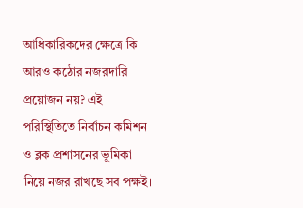আধিকারিকদের ক্ষেত্রে কি আরও কঠোর নজরদারি প্রয়োজন নয়? এই পরিস্থিতিতে নির্বাচন কমিশন ও ব্লক প্রশাসনের ভূমিকা নিয়ে নজর রাখছে সব পক্ষই।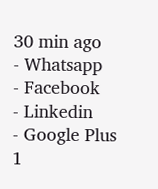30 min ago
- Whatsapp
- Facebook
- Linkedin
- Google Plus
1